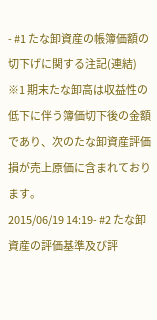- #1 たな卸資産の帳簿価額の切下げに関する注記(連結)
※1 期末たな卸高は収益性の低下に伴う簿価切下後の金額であり、次のたな卸資産評価損が売上原価に含まれております。
2015/06/19 14:19- #2 たな卸資産の評価基準及び評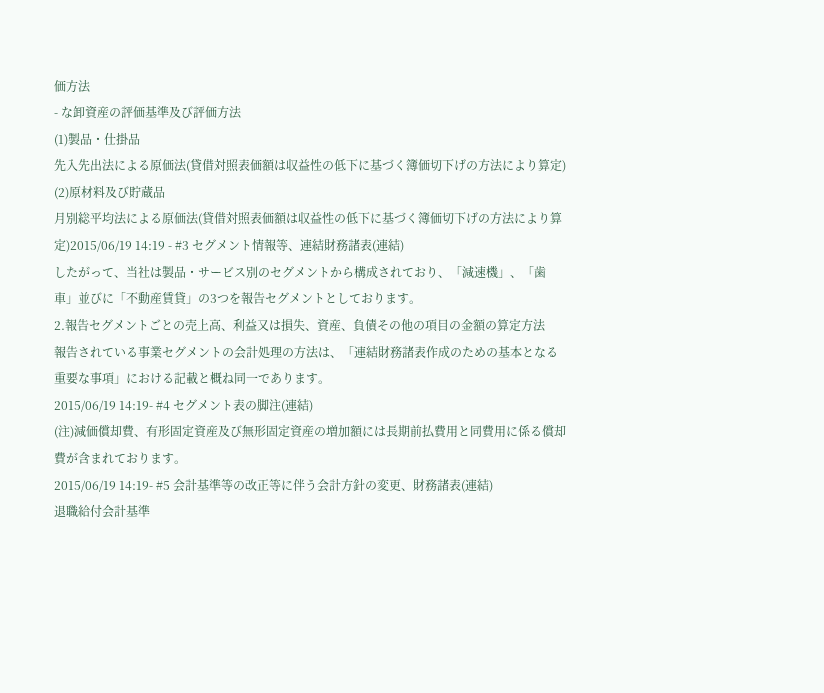価方法
- な卸資産の評価基準及び評価方法
(1)製品・仕掛品
先入先出法による原価法(貸借対照表価額は収益性の低下に基づく簿価切下げの方法により算定)
(2)原材料及び貯蔵品
月別総平均法による原価法(貸借対照表価額は収益性の低下に基づく簿価切下げの方法により算定)2015/06/19 14:19 - #3 セグメント情報等、連結財務諸表(連結)
したがって、当社は製品・サービス別のセグメントから構成されており、「減速機」、「歯車」並びに「不動産賃貸」の3つを報告セグメントとしております。
2.報告セグメントごとの売上高、利益又は損失、資産、負債その他の項目の金額の算定方法
報告されている事業セグメントの会計処理の方法は、「連結財務諸表作成のための基本となる重要な事項」における記載と概ね同一であります。
2015/06/19 14:19- #4 セグメント表の脚注(連結)
(注)減価償却費、有形固定資産及び無形固定資産の増加額には長期前払費用と同費用に係る償却費が含まれております。
2015/06/19 14:19- #5 会計基準等の改正等に伴う会計方針の変更、財務諸表(連結)
退職給付会計基準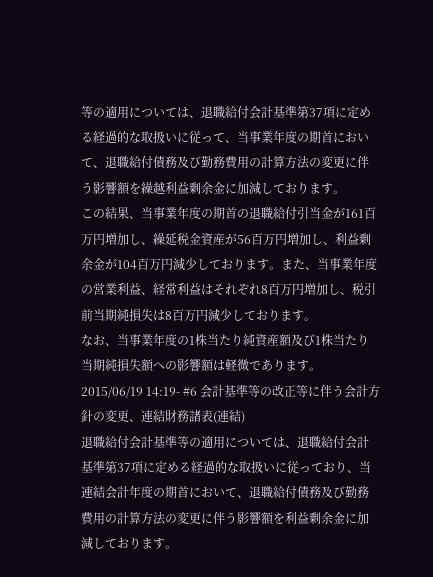等の適用については、退職給付会計基準第37項に定める経過的な取扱いに従って、当事業年度の期首において、退職給付債務及び勤務費用の計算方法の変更に伴う影響額を繰越利益剰余金に加減しております。
この結果、当事業年度の期首の退職給付引当金が161百万円増加し、繰延税金資産が56百万円増加し、利益剰余金が104百万円減少しております。また、当事業年度の営業利益、経常利益はそれぞれ8百万円増加し、税引前当期純損失は8百万円減少しております。
なお、当事業年度の1株当たり純資産額及び1株当たり当期純損失額への影響額は軽微であります。
2015/06/19 14:19- #6 会計基準等の改正等に伴う会計方針の変更、連結財務諸表(連結)
退職給付会計基準等の適用については、退職給付会計基準第37項に定める経過的な取扱いに従っており、当連結会計年度の期首において、退職給付債務及び勤務費用の計算方法の変更に伴う影響額を利益剰余金に加減しております。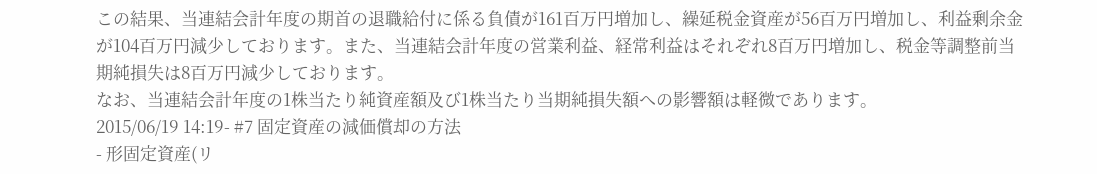この結果、当連結会計年度の期首の退職給付に係る負債が161百万円増加し、繰延税金資産が56百万円増加し、利益剰余金が104百万円減少しております。また、当連結会計年度の営業利益、経常利益はそれぞれ8百万円増加し、税金等調整前当期純損失は8百万円減少しております。
なお、当連結会計年度の1株当たり純資産額及び1株当たり当期純損失額への影響額は軽微であります。
2015/06/19 14:19- #7 固定資産の減価償却の方法
- 形固定資産(リ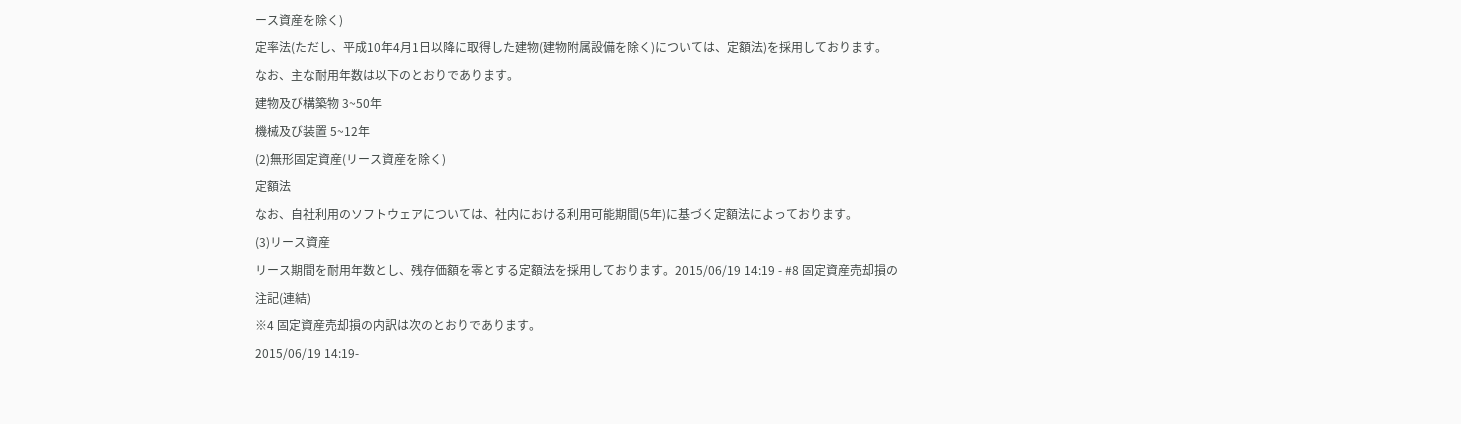ース資産を除く)
定率法(ただし、平成10年4月1日以降に取得した建物(建物附属設備を除く)については、定額法)を採用しております。
なお、主な耐用年数は以下のとおりであります。
建物及び構築物 3~50年
機械及び装置 5~12年
(2)無形固定資産(リース資産を除く)
定額法
なお、自社利用のソフトウェアについては、社内における利用可能期間(5年)に基づく定額法によっております。
(3)リース資産
リース期間を耐用年数とし、残存価額を零とする定額法を採用しております。2015/06/19 14:19 - #8 固定資産売却損の注記(連結)
※4 固定資産売却損の内訳は次のとおりであります。
2015/06/19 14:19-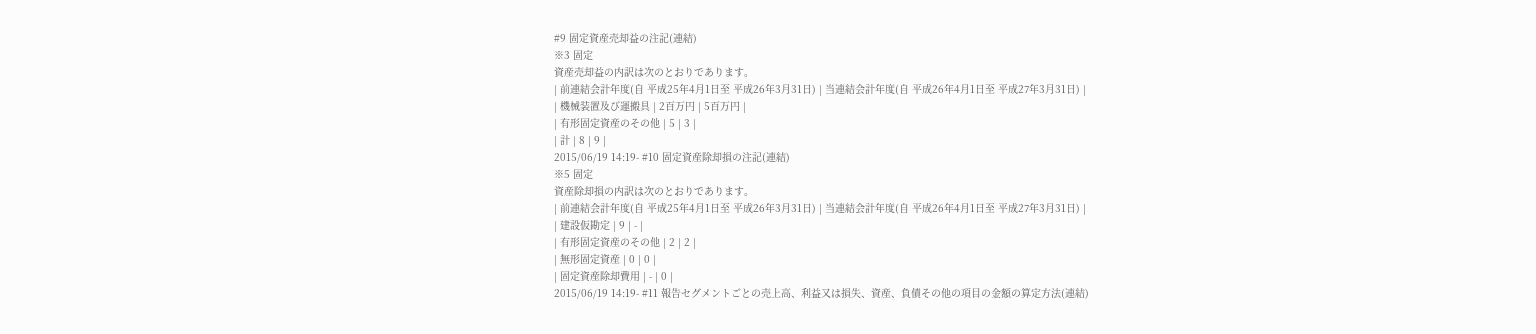#9 固定資産売却益の注記(連結)
※3 固定
資産売却益の内訳は次のとおりであります。
| 前連結会計年度(自 平成25年4月1日至 平成26年3月31日) | 当連結会計年度(自 平成26年4月1日至 平成27年3月31日) |
| 機械装置及び運搬具 | 2百万円 | 5百万円 |
| 有形固定資産のその他 | 5 | 3 |
| 計 | 8 | 9 |
2015/06/19 14:19- #10 固定資産除却損の注記(連結)
※5 固定
資産除却損の内訳は次のとおりであります。
| 前連結会計年度(自 平成25年4月1日至 平成26年3月31日) | 当連結会計年度(自 平成26年4月1日至 平成27年3月31日) |
| 建設仮勘定 | 9 | - |
| 有形固定資産のその他 | 2 | 2 |
| 無形固定資産 | 0 | 0 |
| 固定資産除却費用 | - | 0 |
2015/06/19 14:19- #11 報告セグメントごとの売上高、利益又は損失、資産、負債その他の項目の金額の算定方法(連結)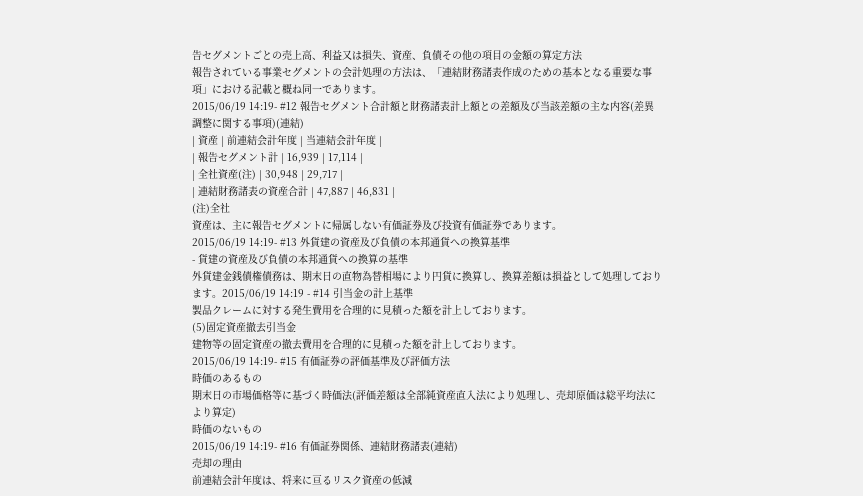告セグメントごとの売上高、利益又は損失、資産、負債その他の項目の金額の算定方法
報告されている事業セグメントの会計処理の方法は、「連結財務諸表作成のための基本となる重要な事項」における記載と概ね同一であります。
2015/06/19 14:19- #12 報告セグメント合計額と財務諸表計上額との差額及び当該差額の主な内容(差異調整に関する事項)(連結)
| 資産 | 前連結会計年度 | 当連結会計年度 |
| 報告セグメント計 | 16,939 | 17,114 |
| 全社資産(注) | 30,948 | 29,717 |
| 連結財務諸表の資産合計 | 47,887 | 46,831 |
(注)全社
資産は、主に報告セグメントに帰属しない有価証券及び投資有価証券であります。
2015/06/19 14:19- #13 外貨建の資産及び負債の本邦通貨への換算基準
- 貨建の資産及び負債の本邦通貨への換算の基準
外貨建金銭債権債務は、期末日の直物為替相場により円貨に換算し、換算差額は損益として処理しております。2015/06/19 14:19 - #14 引当金の計上基準
製品クレームに対する発生費用を合理的に見積った額を計上しております。
(5)固定資産撤去引当金
建物等の固定資産の撤去費用を合理的に見積った額を計上しております。
2015/06/19 14:19- #15 有価証券の評価基準及び評価方法
時価のあるもの
期末日の市場価格等に基づく時価法(評価差額は全部純資産直入法により処理し、売却原価は総平均法により算定)
時価のないもの
2015/06/19 14:19- #16 有価証券関係、連結財務諸表(連結)
売却の理由
前連結会計年度は、将来に亘るリスク資産の低減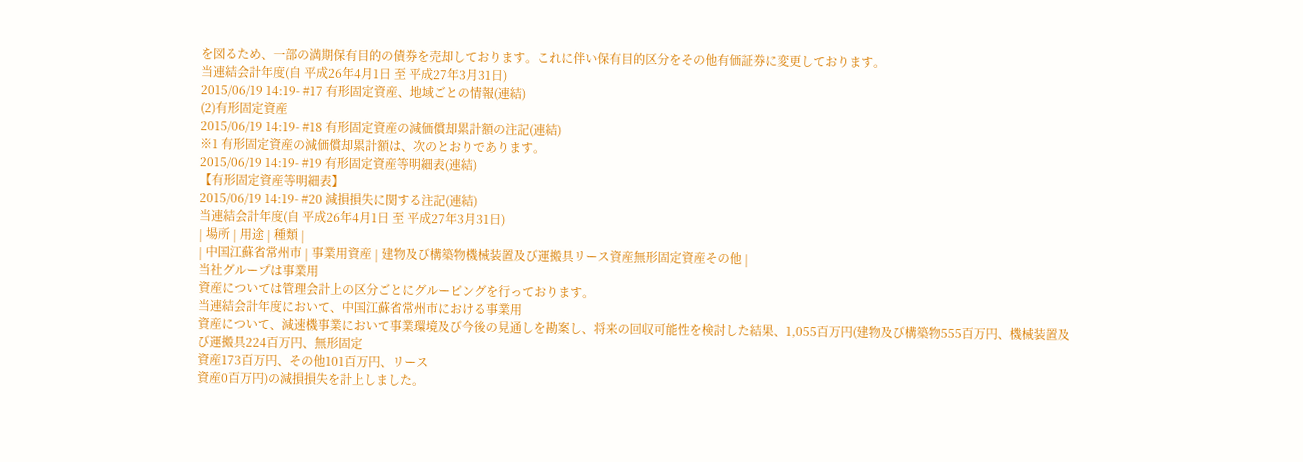を図るため、一部の満期保有目的の債券を売却しております。これに伴い保有目的区分をその他有価証券に変更しております。
当連結会計年度(自 平成26年4月1日 至 平成27年3月31日)
2015/06/19 14:19- #17 有形固定資産、地域ごとの情報(連結)
(2)有形固定資産
2015/06/19 14:19- #18 有形固定資産の減価償却累計額の注記(連結)
※1 有形固定資産の減価償却累計額は、次のとおりであります。
2015/06/19 14:19- #19 有形固定資産等明細表(連結)
【有形固定資産等明細表】
2015/06/19 14:19- #20 減損損失に関する注記(連結)
当連結会計年度(自 平成26年4月1日 至 平成27年3月31日)
| 場所 | 用途 | 種類 |
| 中国江蘇省常州市 | 事業用資産 | 建物及び構築物機械装置及び運搬具リース資産無形固定資産その他 |
当社グループは事業用
資産については管理会計上の区分ごとにグルーピングを行っております。
当連結会計年度において、中国江蘇省常州市における事業用
資産について、減速機事業において事業環境及び今後の見通しを勘案し、将来の回収可能性を検討した結果、1,055百万円(建物及び構築物555百万円、機械装置及び運搬具224百万円、無形固定
資産173百万円、その他101百万円、リース
資産0百万円)の減損損失を計上しました。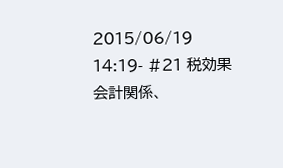2015/06/19 14:19- #21 税効果会計関係、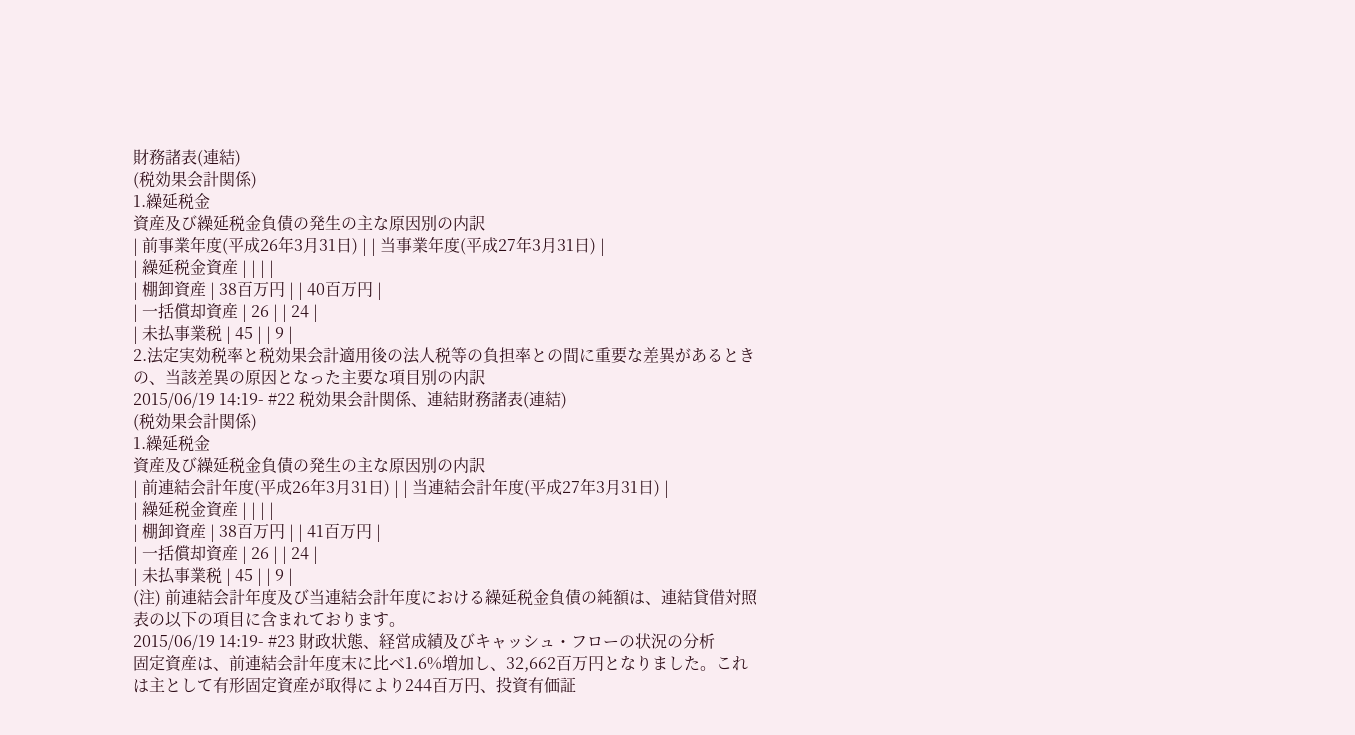財務諸表(連結)
(税効果会計関係)
1.繰延税金
資産及び繰延税金負債の発生の主な原因別の内訳
| 前事業年度(平成26年3月31日) | | 当事業年度(平成27年3月31日) |
| 繰延税金資産 | | | |
| 棚卸資産 | 38百万円 | | 40百万円 |
| 一括償却資産 | 26 | | 24 |
| 未払事業税 | 45 | | 9 |
2.法定実効税率と税効果会計適用後の法人税等の負担率との間に重要な差異があるときの、当該差異の原因となった主要な項目別の内訳
2015/06/19 14:19- #22 税効果会計関係、連結財務諸表(連結)
(税効果会計関係)
1.繰延税金
資産及び繰延税金負債の発生の主な原因別の内訳
| 前連結会計年度(平成26年3月31日) | | 当連結会計年度(平成27年3月31日) |
| 繰延税金資産 | | | |
| 棚卸資産 | 38百万円 | | 41百万円 |
| 一括償却資産 | 26 | | 24 |
| 未払事業税 | 45 | | 9 |
(注) 前連結会計年度及び当連結会計年度における繰延税金負債の純額は、連結貸借対照表の以下の項目に含まれております。
2015/06/19 14:19- #23 財政状態、経営成績及びキャッシュ・フローの状況の分析
固定資産は、前連結会計年度末に比べ1.6%増加し、32,662百万円となりました。これは主として有形固定資産が取得により244百万円、投資有価証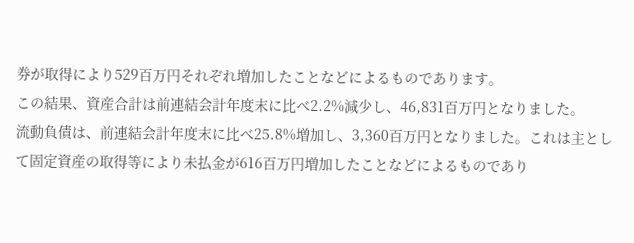券が取得により529百万円それぞれ増加したことなどによるものであります。
この結果、資産合計は前連結会計年度末に比べ2.2%減少し、46,831百万円となりました。
流動負債は、前連結会計年度末に比べ25.8%増加し、3,360百万円となりました。これは主として固定資産の取得等により未払金が616百万円増加したことなどによるものであり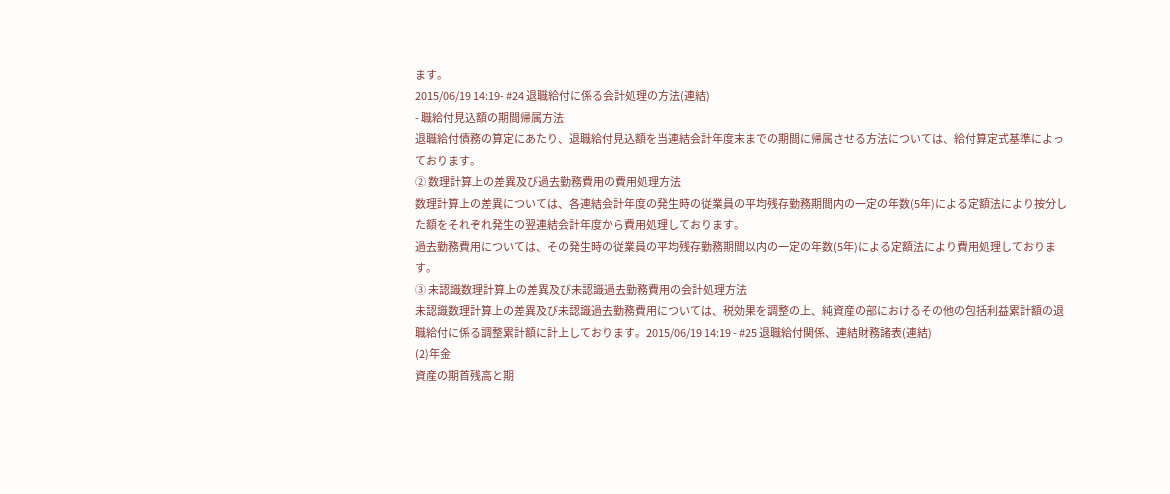ます。
2015/06/19 14:19- #24 退職給付に係る会計処理の方法(連結)
- 職給付見込額の期間帰属方法
退職給付債務の算定にあたり、退職給付見込額を当連結会計年度末までの期間に帰属させる方法については、給付算定式基準によっております。
② 数理計算上の差異及び過去勤務費用の費用処理方法
数理計算上の差異については、各連結会計年度の発生時の従業員の平均残存勤務期間内の一定の年数(5年)による定額法により按分した額をそれぞれ発生の翌連結会計年度から費用処理しております。
過去勤務費用については、その発生時の従業員の平均残存勤務期間以内の一定の年数(5年)による定額法により費用処理しております。
③ 未認識数理計算上の差異及び未認識過去勤務費用の会計処理方法
未認識数理計算上の差異及び未認識過去勤務費用については、税効果を調整の上、純資産の部におけるその他の包括利益累計額の退職給付に係る調整累計額に計上しております。2015/06/19 14:19 - #25 退職給付関係、連結財務諸表(連結)
(2)年金
資産の期首残高と期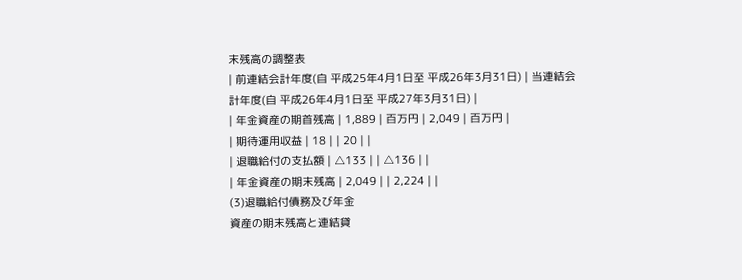末残高の調整表
| 前連結会計年度(自 平成25年4月1日至 平成26年3月31日) | 当連結会計年度(自 平成26年4月1日至 平成27年3月31日) |
| 年金資産の期首残高 | 1,889 | 百万円 | 2,049 | 百万円 |
| 期待運用収益 | 18 | | 20 | |
| 退職給付の支払額 | △133 | | △136 | |
| 年金資産の期末残高 | 2,049 | | 2,224 | |
(3)退職給付債務及び年金
資産の期末残高と連結貸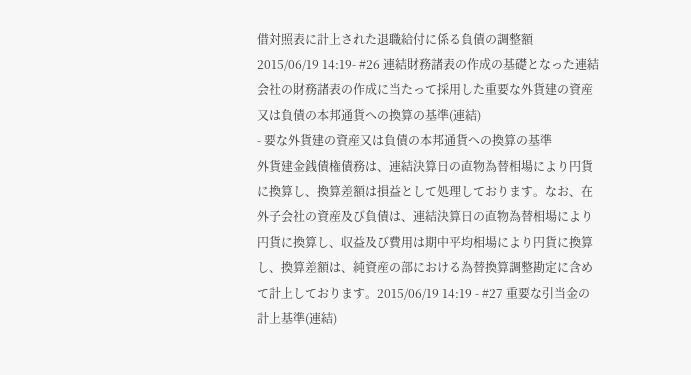借対照表に計上された退職給付に係る負債の調整額
2015/06/19 14:19- #26 連結財務諸表の作成の基礎となった連結会社の財務諸表の作成に当たって採用した重要な外貨建の資産又は負債の本邦通貨への換算の基準(連結)
- 要な外貨建の資産又は負債の本邦通貨への換算の基準
外貨建金銭債権債務は、連結決算日の直物為替相場により円貨に換算し、換算差額は損益として処理しております。なお、在外子会社の資産及び負債は、連結決算日の直物為替相場により円貨に換算し、収益及び費用は期中平均相場により円貨に換算し、換算差額は、純資産の部における為替換算調整勘定に含めて計上しております。2015/06/19 14:19 - #27 重要な引当金の計上基準(連結)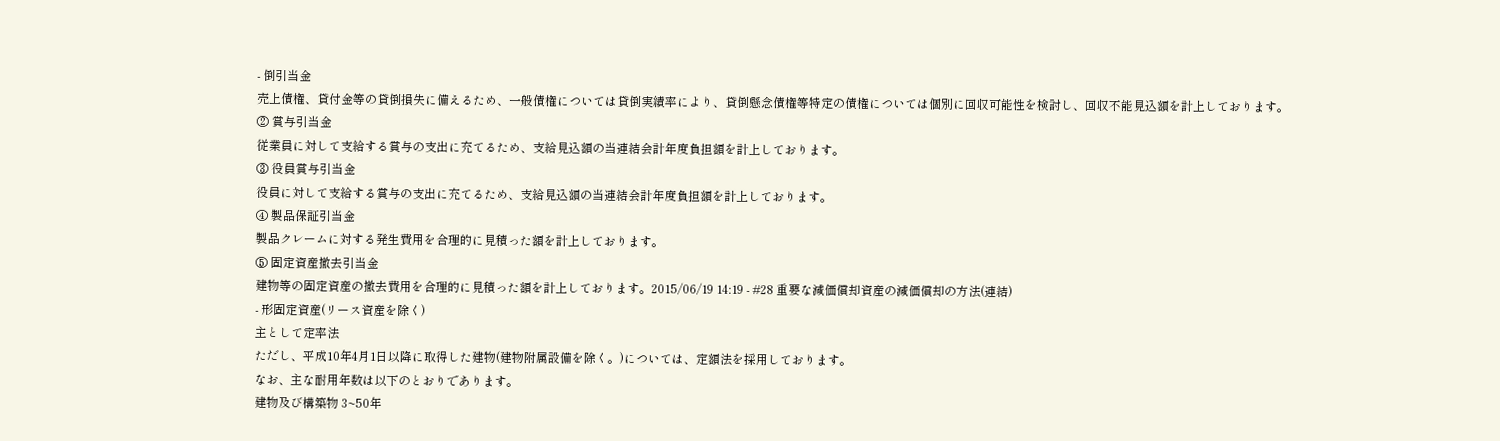- 倒引当金
売上債権、貸付金等の貸倒損失に備えるため、一般債権については貸倒実績率により、貸倒懸念債権等特定の債権については個別に回収可能性を検討し、回収不能見込額を計上しております。
② 賞与引当金
従業員に対して支給する賞与の支出に充てるため、支給見込額の当連結会計年度負担額を計上しております。
③ 役員賞与引当金
役員に対して支給する賞与の支出に充てるため、支給見込額の当連結会計年度負担額を計上しております。
④ 製品保証引当金
製品クレームに対する発生費用を合理的に見積った額を計上しております。
⑤ 固定資産撤去引当金
建物等の固定資産の撤去費用を合理的に見積った額を計上しております。2015/06/19 14:19 - #28 重要な減価償却資産の減価償却の方法(連結)
- 形固定資産(リース資産を除く)
主として定率法
ただし、平成10年4月1日以降に取得した建物(建物附属設備を除く。)については、定額法を採用しております。
なお、主な耐用年数は以下のとおりであります。
建物及び構築物 3~50年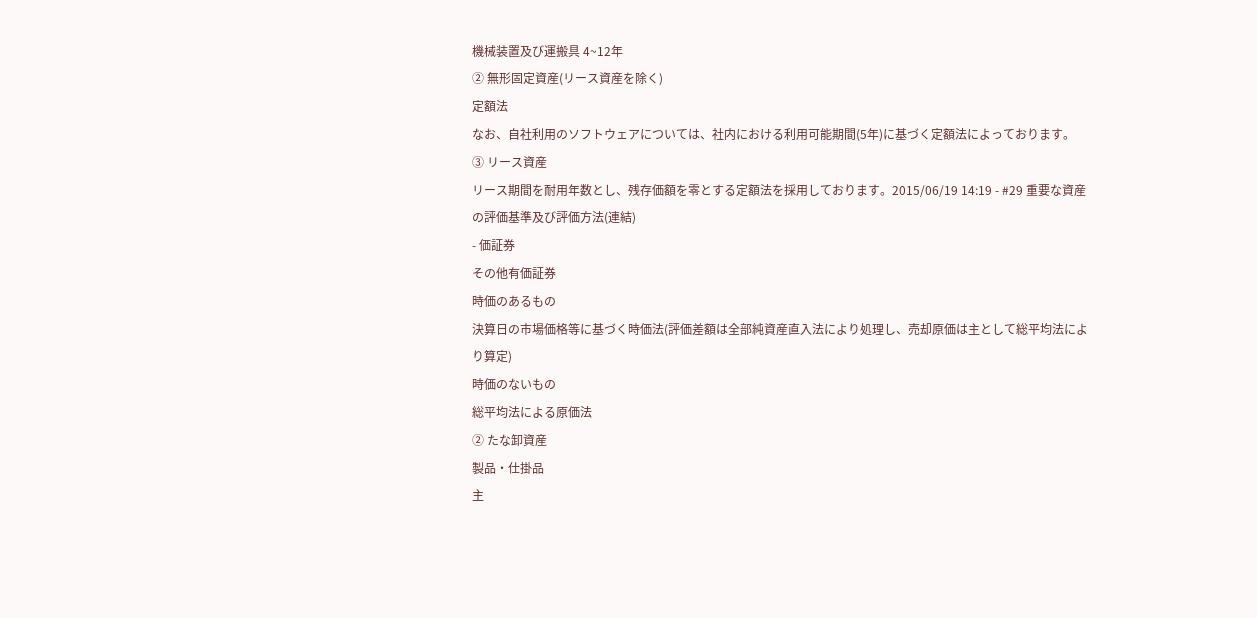機械装置及び運搬具 4~12年
② 無形固定資産(リース資産を除く)
定額法
なお、自社利用のソフトウェアについては、社内における利用可能期間(5年)に基づく定額法によっております。
③ リース資産
リース期間を耐用年数とし、残存価額を零とする定額法を採用しております。2015/06/19 14:19 - #29 重要な資産の評価基準及び評価方法(連結)
- 価証券
その他有価証券
時価のあるもの
決算日の市場価格等に基づく時価法(評価差額は全部純資産直入法により処理し、売却原価は主として総平均法により算定)
時価のないもの
総平均法による原価法
② たな卸資産
製品・仕掛品
主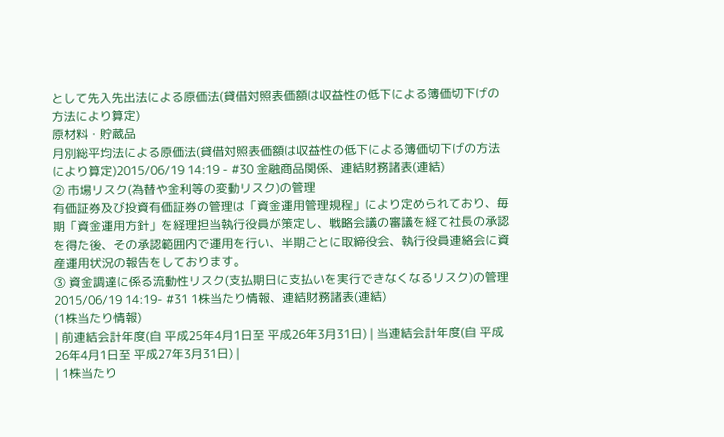として先入先出法による原価法(貸借対照表価額は収益性の低下による簿価切下げの方法により算定)
原材料・貯蔵品
月別総平均法による原価法(貸借対照表価額は収益性の低下による簿価切下げの方法により算定)2015/06/19 14:19 - #30 金融商品関係、連結財務諸表(連結)
② 市場リスク(為替や金利等の変動リスク)の管理
有価証券及び投資有価証券の管理は「資金運用管理規程」により定められており、毎期「資金運用方針」を経理担当執行役員が策定し、戦略会議の審議を経て社長の承認を得た後、その承認範囲内で運用を行い、半期ごとに取締役会、執行役員連絡会に資産運用状況の報告をしております。
③ 資金調達に係る流動性リスク(支払期日に支払いを実行できなくなるリスク)の管理
2015/06/19 14:19- #31 1株当たり情報、連結財務諸表(連結)
(1株当たり情報)
| 前連結会計年度(自 平成25年4月1日至 平成26年3月31日) | 当連結会計年度(自 平成26年4月1日至 平成27年3月31日) |
| 1株当たり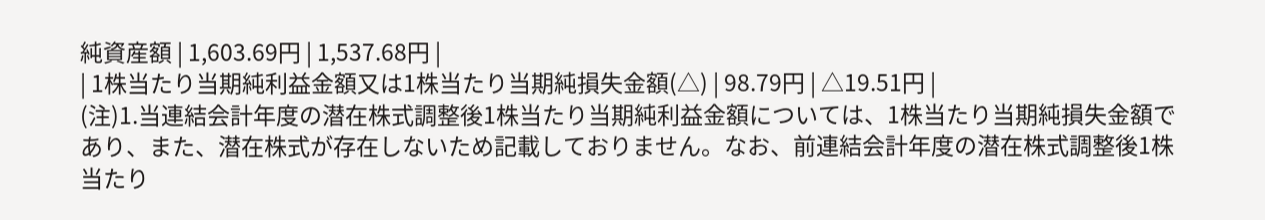純資産額 | 1,603.69円 | 1,537.68円 |
| 1株当たり当期純利益金額又は1株当たり当期純損失金額(△) | 98.79円 | △19.51円 |
(注)1.当連結会計年度の潜在株式調整後1株当たり当期純利益金額については、1株当たり当期純損失金額であり、また、潜在株式が存在しないため記載しておりません。なお、前連結会計年度の潜在株式調整後1株当たり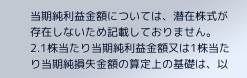当期純利益金額については、潜在株式が存在しないため記載しておりません。
2.1株当たり当期純利益金額又は1株当たり当期純損失金額の算定上の基礎は、以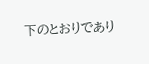下のとおりであり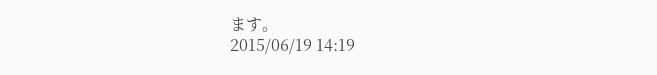ます。
2015/06/19 14:19